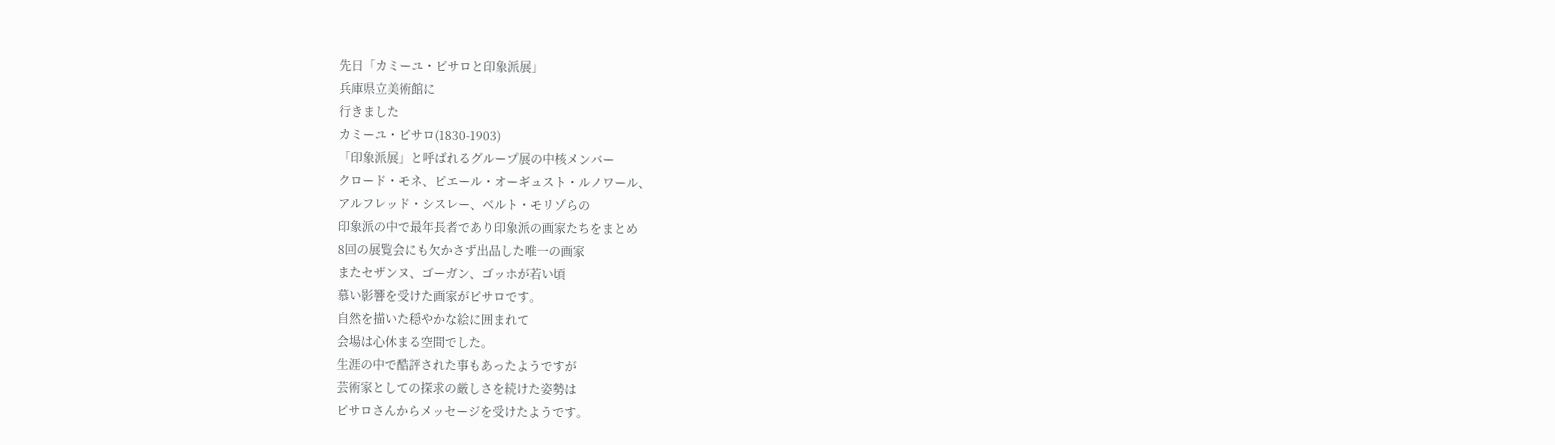先日「カミーユ・ピサロと印象派展」
兵庫県立美術館に
行きました
カミーユ・ピサロ(1830-1903)
「印象派展」と呼ばれるグループ展の中核メンバー
クロード・モネ、ピエール・オーギュスト・ルノワール、
アルフレッド・シスレー、ベルト・モリゾらの
印象派の中で最年長者であり印象派の画家たちをまとめ
8回の展覧会にも欠かさず出品した唯一の画家
またセザンヌ、ゴーガン、ゴッホが若い頃
慕い影響を受けた画家がピサロです。
自然を描いた穏やかな絵に囲まれて
会場は心休まる空間でした。
生涯の中で酷評された事もあったようですが
芸術家としての探求の厳しさを続けた姿勢は
ピサロさんからメッセージを受けたようです。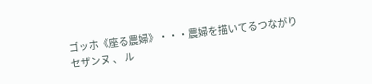ゴッホ《座る農婦》・・・農婦を描いてるつながり
セザンヌ 、 ル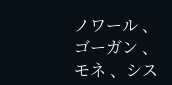ノワール 、ゴーガン 、モネ 、シス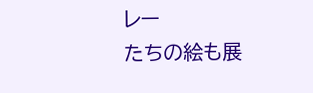レー
たちの絵も展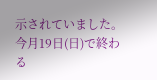示されていました。
今月19日(日)で終わる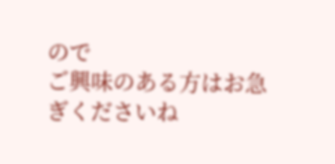ので
ご興味のある方はお急ぎくださいね